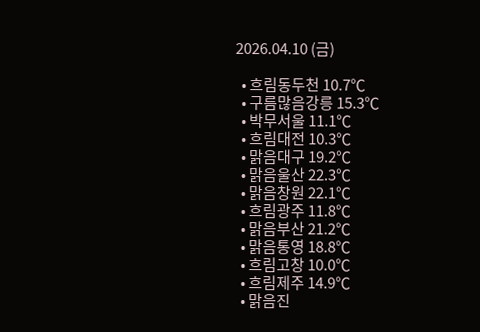2026.04.10 (금)

  • 흐림동두천 10.7℃
  • 구름많음강릉 15.3℃
  • 박무서울 11.1℃
  • 흐림대전 10.3℃
  • 맑음대구 19.2℃
  • 맑음울산 22.3℃
  • 맑음창원 22.1℃
  • 흐림광주 11.8℃
  • 맑음부산 21.2℃
  • 맑음통영 18.8℃
  • 흐림고창 10.0℃
  • 흐림제주 14.9℃
  • 맑음진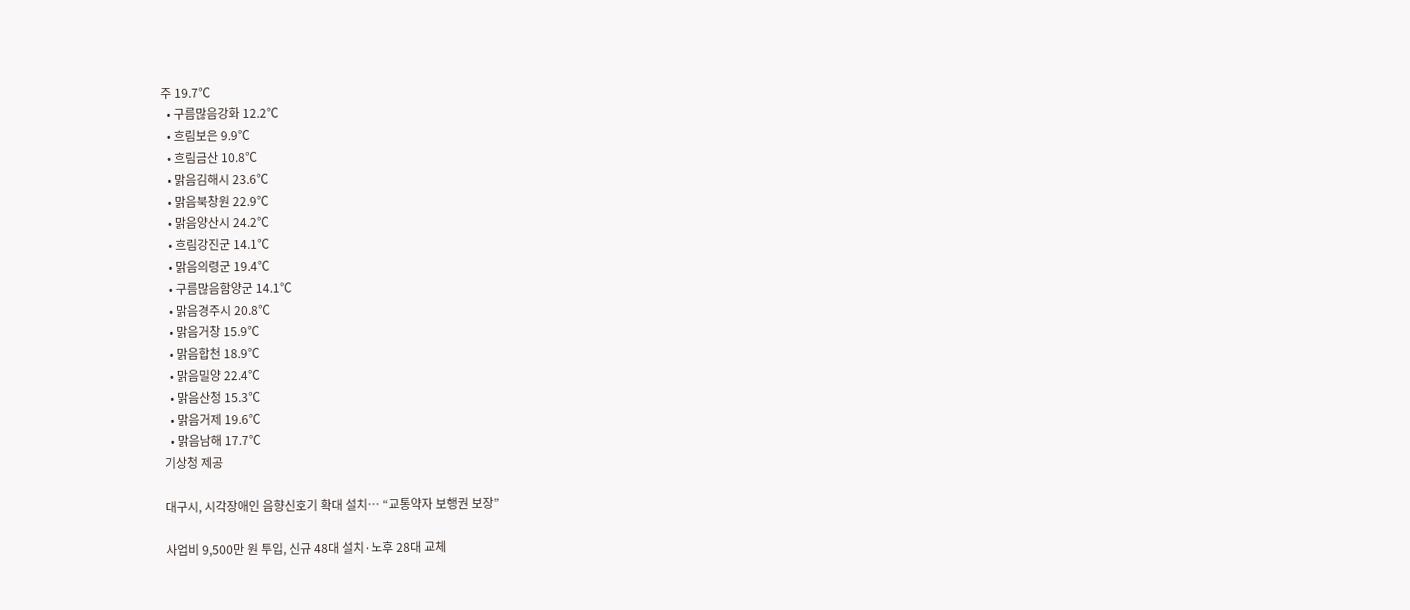주 19.7℃
  • 구름많음강화 12.2℃
  • 흐림보은 9.9℃
  • 흐림금산 10.8℃
  • 맑음김해시 23.6℃
  • 맑음북창원 22.9℃
  • 맑음양산시 24.2℃
  • 흐림강진군 14.1℃
  • 맑음의령군 19.4℃
  • 구름많음함양군 14.1℃
  • 맑음경주시 20.8℃
  • 맑음거창 15.9℃
  • 맑음합천 18.9℃
  • 맑음밀양 22.4℃
  • 맑음산청 15.3℃
  • 맑음거제 19.6℃
  • 맑음남해 17.7℃
기상청 제공

대구시, 시각장애인 음향신호기 확대 설치… “교통약자 보행권 보장”

사업비 9,500만 원 투입, 신규 48대 설치·노후 28대 교체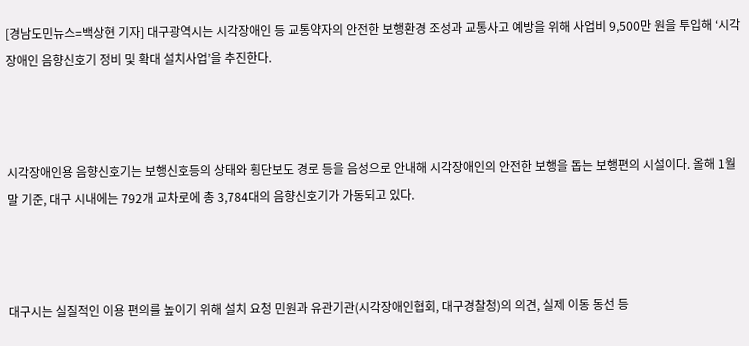[경남도민뉴스=백상현 기자] 대구광역시는 시각장애인 등 교통약자의 안전한 보행환경 조성과 교통사고 예방을 위해 사업비 9,500만 원을 투입해 ‘시각장애인 음향신호기 정비 및 확대 설치사업’을 추진한다.



시각장애인용 음향신호기는 보행신호등의 상태와 횡단보도 경로 등을 음성으로 안내해 시각장애인의 안전한 보행을 돕는 보행편의 시설이다. 올해 1월 말 기준, 대구 시내에는 792개 교차로에 총 3,784대의 음향신호기가 가동되고 있다.



대구시는 실질적인 이용 편의를 높이기 위해 설치 요청 민원과 유관기관(시각장애인협회, 대구경찰청)의 의견, 실제 이동 동선 등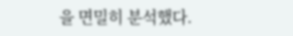을 면밀히 분석했다.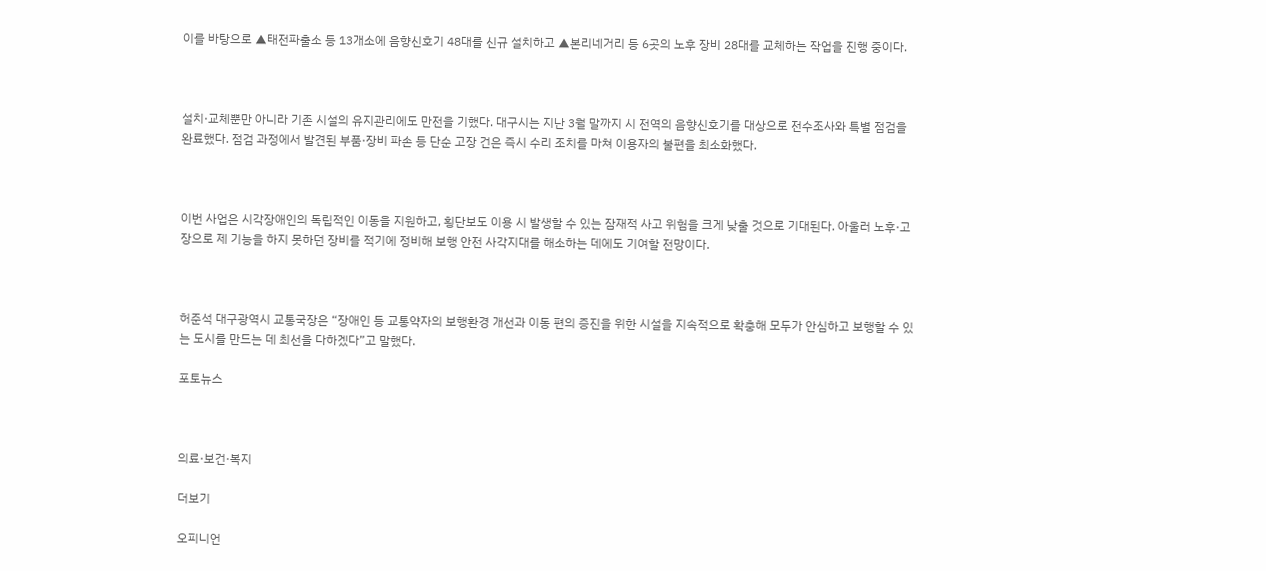이를 바탕으로 ▲태전파출소 등 13개소에 음향신호기 48대를 신규 설치하고 ▲본리네거리 등 6곳의 노후 장비 28대를 교체하는 작업을 진행 중이다.



설치·교체뿐만 아니라 기존 시설의 유지관리에도 만전을 기했다. 대구시는 지난 3월 말까지 시 전역의 음향신호기를 대상으로 전수조사와 특별 점검을 완료했다. 점검 과정에서 발견된 부품·장비 파손 등 단순 고장 건은 즉시 수리 조치를 마쳐 이용자의 불편을 최소화했다.



이번 사업은 시각장애인의 독립적인 이동을 지원하고, 횡단보도 이용 시 발생할 수 있는 잠재적 사고 위험을 크게 낮출 것으로 기대된다. 아울러 노후·고장으로 제 기능을 하지 못하던 장비를 적기에 정비해 보행 안전 사각지대를 해소하는 데에도 기여할 전망이다.



허준석 대구광역시 교통국장은 “장애인 등 교통약자의 보행환경 개선과 이동 편의 증진을 위한 시설을 지속적으로 확충해 모두가 안심하고 보행할 수 있는 도시를 만드는 데 최선을 다하겠다”고 말했다.

포토뉴스



의료·보건·복지

더보기

오피니언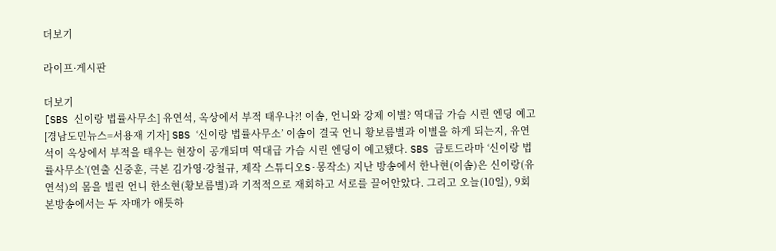더보기

라이프·게시판

더보기
[SBS 신이랑 법률사무소] 유연석, 옥상에서 부적 태우나?! 이솜, 언니와 강제 이별? 역대급 가슴 시린 엔딩 예고
[경남도민뉴스=서용재 기자] SBS ‘신이랑 법률사무소’ 이솜이 결국 언니 황보름별과 이별을 하게 되는지, 유연석이 옥상에서 부적을 태우는 현장이 공개되며 역대급 가슴 시린 엔딩이 예고됐다. SBS 금토드라마 ‘신이랑 법률사무소’(연출 신중훈, 극본 김가영·강철규, 제작 스튜디오S·몽작소) 지난 방송에서 한나현(이솜)은 신이랑(유연석)의 몸을 빌린 언니 한소현(황보름별)과 기적적으로 재회하고 서로를 끌어안았다. 그리고 오늘(10일), 9회 본방송에서는 두 자매가 애틋하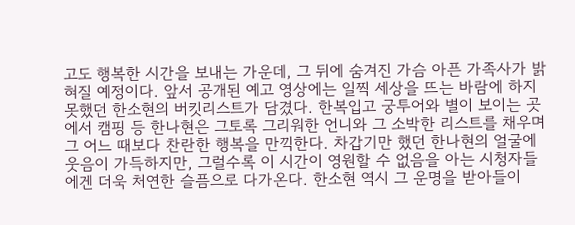고도 행복한 시간을 보내는 가운데, 그 뒤에 숨겨진 가슴 아픈 가족사가 밝혀질 예정이다. 앞서 공개된 예고 영상에는 일찍 세상을 뜨는 바람에 하지 못했던 한소현의 버킷리스트가 담겼다. 한복입고 궁투어와 별이 보이는 곳에서 캠핑 등 한나현은 그토록 그리워한 언니와 그 소박한 리스트를 채우며 그 어느 때보다 찬란한 행복을 만끽한다. 차갑기만 했던 한나현의 얼굴에 웃음이 가득하지만, 그럴수록 이 시간이 영원할 수 없음을 아는 시청자들에겐 더욱 처연한 슬픔으로 다가온다. 한소현 역시 그 운명을 받아들이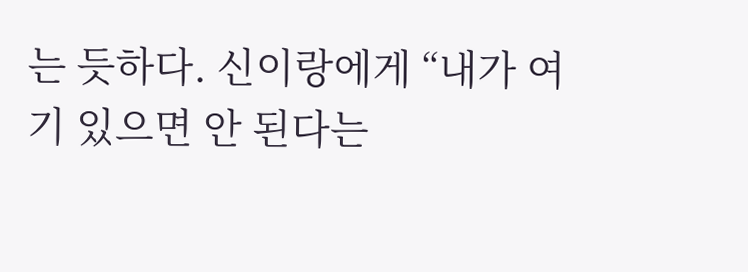는 듯하다. 신이랑에게 “내가 여기 있으면 안 된다는